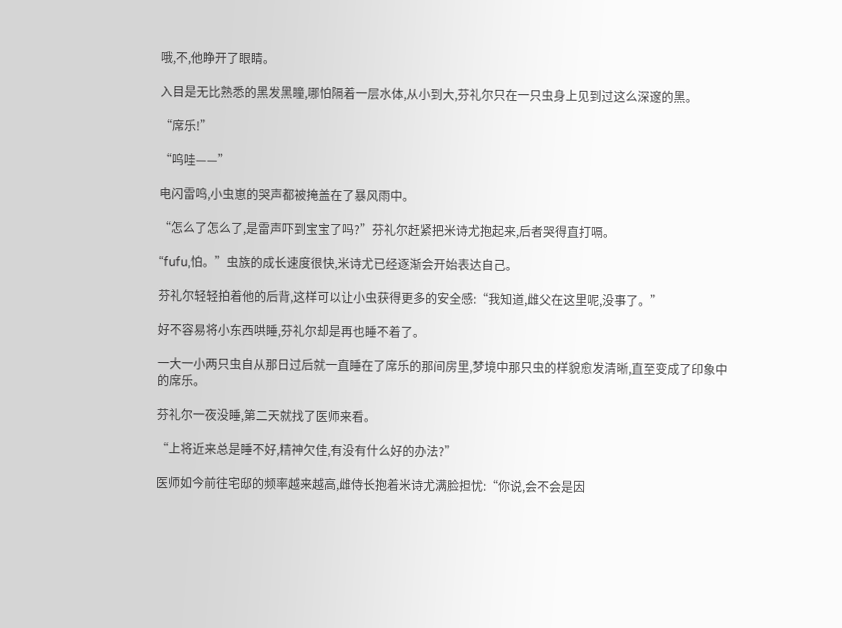哦,不,他睁开了眼睛。

入目是无比熟悉的黑发黑瞳,哪怕隔着一层水体,从小到大,芬礼尔只在一只虫身上见到过这么深邃的黑。

“席乐!”

“呜哇——”

电闪雷鸣,小虫崽的哭声都被掩盖在了暴风雨中。

“怎么了怎么了,是雷声吓到宝宝了吗?”芬礼尔赶紧把米诗尤抱起来,后者哭得直打嗝。

“fufu,怕。”虫族的成长速度很快,米诗尤已经逐渐会开始表达自己。

芬礼尔轻轻拍着他的后背,这样可以让小虫获得更多的安全感:“我知道,雌父在这里呢,没事了。”

好不容易将小东西哄睡,芬礼尔却是再也睡不着了。

一大一小两只虫自从那日过后就一直睡在了席乐的那间房里,梦境中那只虫的样貌愈发清晰,直至变成了印象中的席乐。

芬礼尔一夜没睡,第二天就找了医师来看。

“上将近来总是睡不好,精神欠佳,有没有什么好的办法?”

医师如今前往宅邸的频率越来越高,雌侍长抱着米诗尤满脸担忧:“你说,会不会是因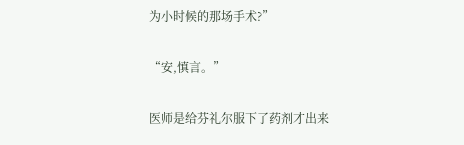为小时候的那场手术?”

“安,慎言。”

医师是给芬礼尔服下了药剂才出来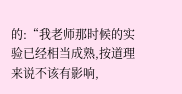的:“我老师那时候的实验已经相当成熟,按道理来说不该有影响,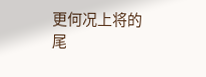更何况上将的尾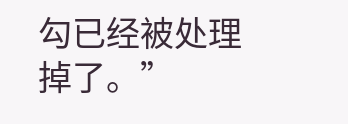勾已经被处理掉了。”